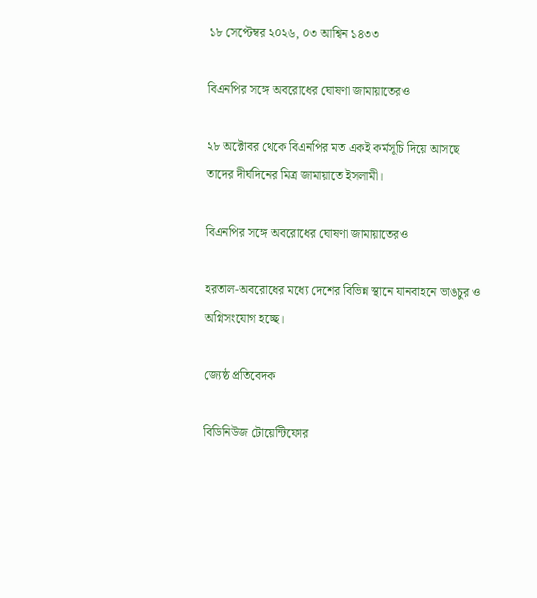১৮ সেপ্টেম্বর ২০২৬, ০৩ আশ্বিন ১৪৩৩

বিএনপির সঙ্গে অবরোধের ঘোষণা জামায়াতেরও

২৮ অক্টোবর থেকে বিএনপির মত একই কর্মসূচি দিয়ে আসছে তাদের দীর্ঘদিনের মিত্র জামায়াতে ইসলামী।

বিএনপির সঙ্গে অবরোধের ঘোষণা জামায়াতেরও

হরতাল-অবরোধের মধ্যে দেশের বিভিন্ন স্থানে যানবাহনে ভাঙচুর ও অগ্নিসংযোগ হচ্ছে।

জ্যেষ্ঠ প্রতিবেদক

বিডিনিউজ টোয়েন্টিফোর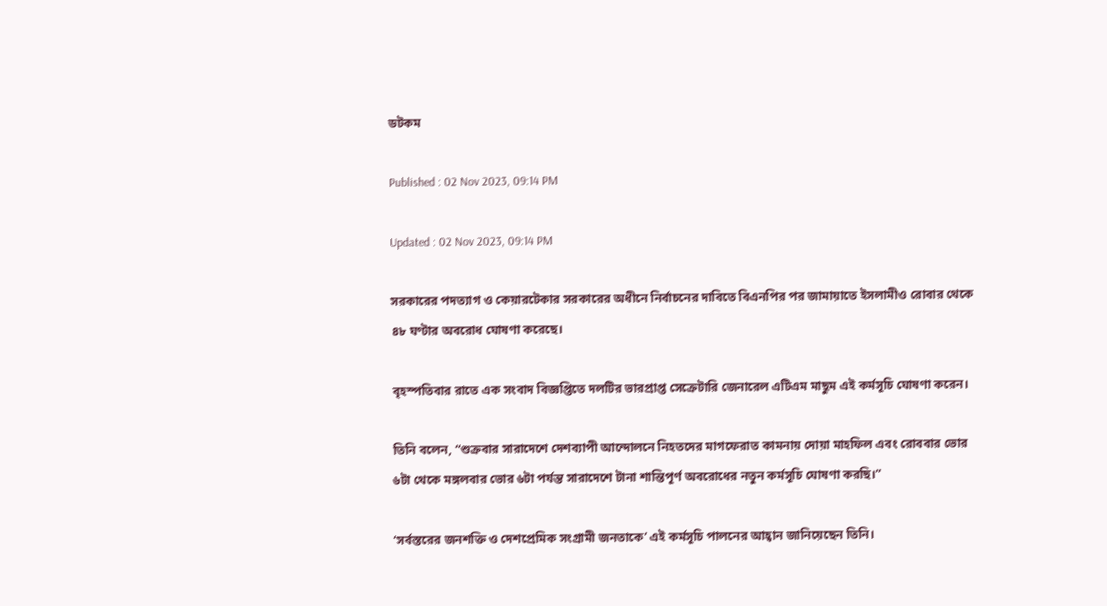ডটকম

Published : 02 Nov 2023, 09:14 PM

Updated : 02 Nov 2023, 09:14 PM

সরকারের পদত্যাগ ও কেয়ারটেকার সরকারের অধীনে নির্বাচনের দাবিতে বিএনপির পর জামায়াতে ইসলামীও রোবার থেকে ৪৮ ঘণ্টার অবরোধ ঘোষণা করেছে।

বৃহস্পতিবার রাতে এক সংবাদ বিজ্ঞপ্তিতে দলটির ভারপ্রাপ্ত সেক্রেটারি জেনারেল এটিএম মাছুম এই কর্মসূচি ঘোষণা করেন।

তিনি বলেন, “শুক্রবার সারাদেশে দেশব্যাপী আন্দোলনে নিহতদের মাগফেরাত কামনায় দোয়া মাহফিল এবং রোববার ভোর ৬টা থেকে মঙ্গলবার ভোর ৬টা পর্যন্ত সারাদেশে টানা শান্তিপূর্ণ অবরোধের নতুন কর্মসূচি ঘোষণা করছি।”

‘সর্বস্তরের জনশক্তি ও দেশপ্রেমিক সংগ্রামী জনতাকে’ এই কর্মসূচি পালনের আহ্বান জানিয়েছেন তিনি।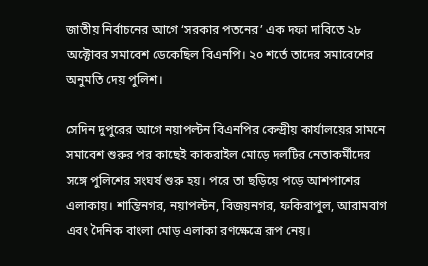জাতীয় নির্বাচনের আগে ‘সরকার পতনের’ এক দফা দাবিতে ২৮ অক্টোবর সমাবেশ ডেকেছিল বিএনপি। ২০ শর্তে তাদের সমাবেশের অনুমতি দেয় পুলিশ।

সেদিন দুপুরের আগে নয়াপল্টন বিএনপির কেন্দ্রীয় কার্যালয়ের সামনে সমাবেশ শুরুর পর কাছেই কাকরাইল মোড়ে দলটির নেতাকর্মীদের সঙ্গে পুলিশের সংঘর্ষ শুরু হয়। পরে তা ছড়িয়ে পড়ে আশপাশের এলাকায়। শান্তিনগর, নয়াপল্টন, বিজয়নগর, ফকিরাপুল, আরামবাগ এবং দৈনিক বাংলা মোড় এলাকা রণক্ষেত্রে রূপ নেয়।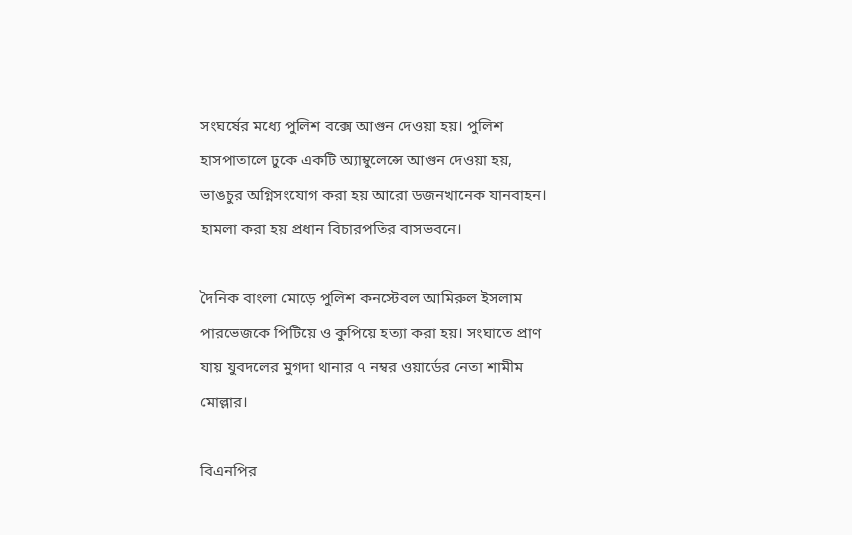সংঘর্ষের মধ্যে পুলিশ বক্সে আগুন দেওয়া হয়। পুলিশ হাসপাতালে ঢুকে একটি অ্যাম্বুলেন্সে আগুন দেওয়া হয়, ভাঙচুর অগ্নিসংযোগ করা হয় আরো ডজনখানেক যানবাহন। হামলা করা হয় প্রধান বিচারপতির বাসভবনে।

দৈনিক বাংলা মোড়ে পুলিশ কনস্টেবল আমিরুল ইসলাম পারভেজকে পিটিয়ে ও কুপিয়ে হত্যা করা হয়। সংঘাতে প্রাণ যায় যুবদলের মুগদা থানার ৭ নম্বর ওয়ার্ডের নেতা শামীম মোল্লার।

বিএনপির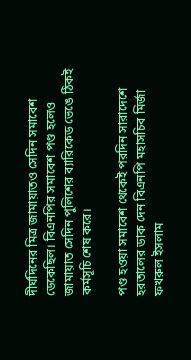দীর্ঘদিনের মিত্র জামায়াতও সেদিন সমাবেশ ডেকেছিল। বিএনপির সমাবেশ পণ্ড হলেও জামায়াত সেদিন পুলিশের ব্যারিকেড ভেঙে ঠিকই কর্মসূচি শেষ করে।

পণ্ড হওয়া সমাবেশ থেকেই পরদিন সারাদেশে হরতালের ডাক দেন বিএনপি মহাসচিব মির্জা ফখরুল ইসলাম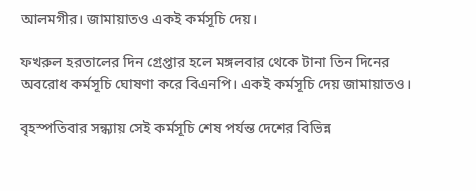আলমগীর। জামায়াতও একই কর্মসূচি দেয়।

ফখরুল হরতালের দিন গ্রেপ্তার হলে মঙ্গলবার থেকে টানা তিন দিনের অবরোধ কর্মসূচি ঘোষণা করে বিএনপি। একই কর্মসূচি দেয় জামায়াতও।

বৃহস্পতিবার সন্ধ্যায় সেই কর্মসূচি শেষ পর্যন্ত দেশের বিভিন্ন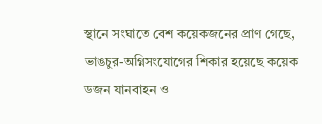স্থানে সংঘাতে বেশ কয়েকজনের প্রাণ গেছে, ভাঙচুর-অগ্নিসংযোগের শিকার হয়েছে কয়েক ডজন যানবাহন ও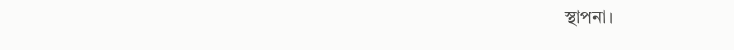স্থাপনা।